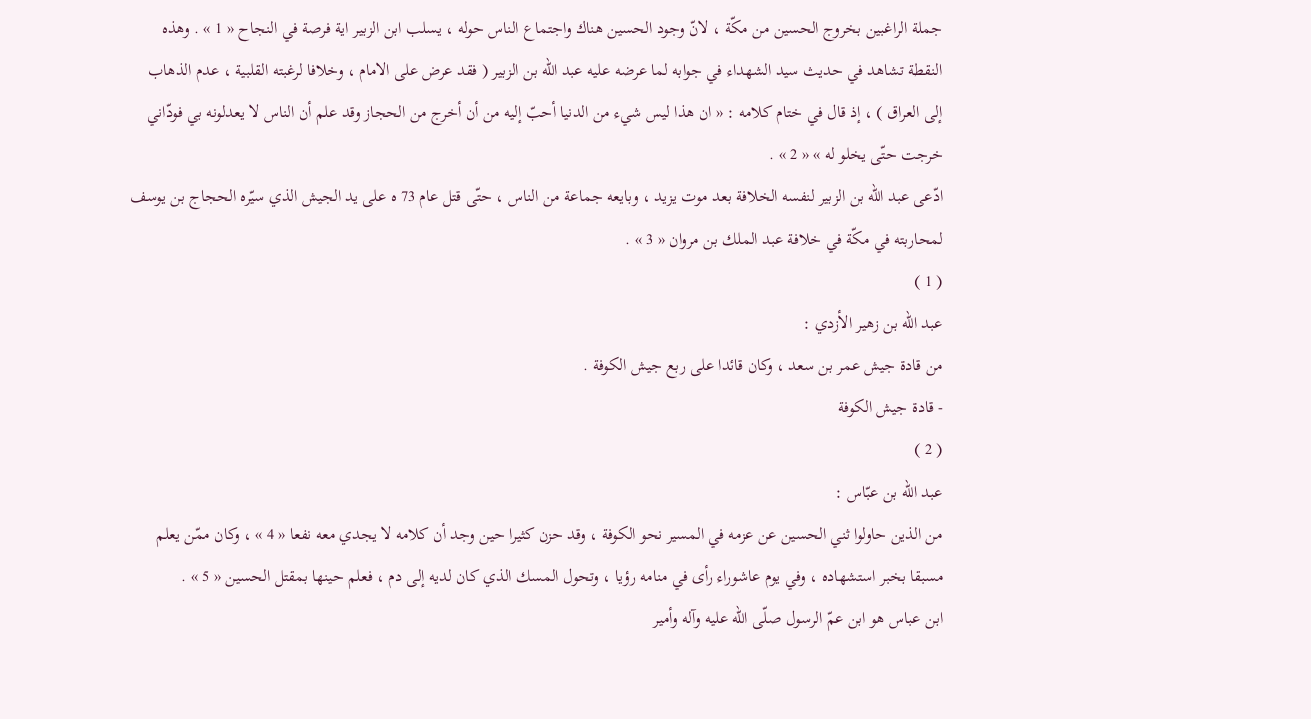جملة الراغبين بخروج الحسين من مكّة ، لانّ وجود الحسين هناك واجتماع الناس حوله ، يسلب ابن الزبير اية فرصة في النجاح « 1 » . وهذه النقطة تشاهد في حديث سيد الشهداء في جوابه لما عرضه عليه عبد اللّه بن الزبير ( فقد عرض على الامام ، وخلافا لرغبته القلبية ، عدم الذهاب إلى العراق ) ، إذ قال في ختام كلامه : « ان هذا ليس شيء من الدنيا أحبّ إليه من أن أخرج من الحجاز وقد علم أن الناس لا يعدلونه بي فودّاني خرجت حتّى يخلو له » « 2 » .
ادّعى عبد اللّه بن الزبير لنفسه الخلافة بعد موت يزيد ، وبايعه جماعة من الناس ، حتّى قتل عام 73 ه على يد الجيش الذي سيّره الحجاج بن يوسف لمحاربته في مكّة في خلافة عبد الملك بن مروان « 3 » .
( 1 )
عبد اللّه بن زهير الأزدي :
من قادة جيش عمر بن سعد ، وكان قائدا على ربع جيش الكوفة .
- قادة جيش الكوفة
( 2 )
عبد اللّه بن عبّاس :
من الذين حاولوا ثني الحسين عن عزمه في المسير نحو الكوفة ، وقد حزن كثيرا حين وجد أن كلامه لا يجدي معه نفعا « 4 » ، وكان ممّن يعلم مسبقا بخبر استشهاده ، وفي يوم عاشوراء رأى في منامه رؤيا ، وتحول المسك الذي كان لديه إلى دم ، فعلم حينها بمقتل الحسين « 5 » .
ابن عباس هو ابن عمّ الرسول صلّى اللّه عليه وآله وأمير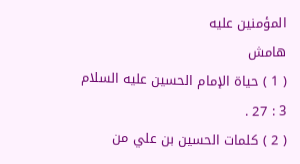المؤمنين عليه
هامش
( 1 ) حياة الإمام الحسين عليه السلام 3 : 27 .
( 2 ) كلمات الحسين بن علي من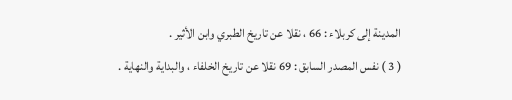المدينة إلى كربلاء : 66 ، نقلا عن تاريخ الطبري وابن الأثير .
( 3 ) نفس المصدر السابق : 69 نقلا عن تاريخ الخلفاء ، والبداية والنهاية .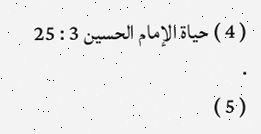( 4 ) حياة الإمام الحسين 3 : 25 .
( 5 )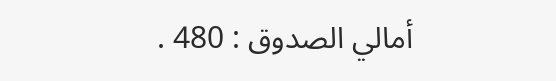أمالي الصدوق : 480 .